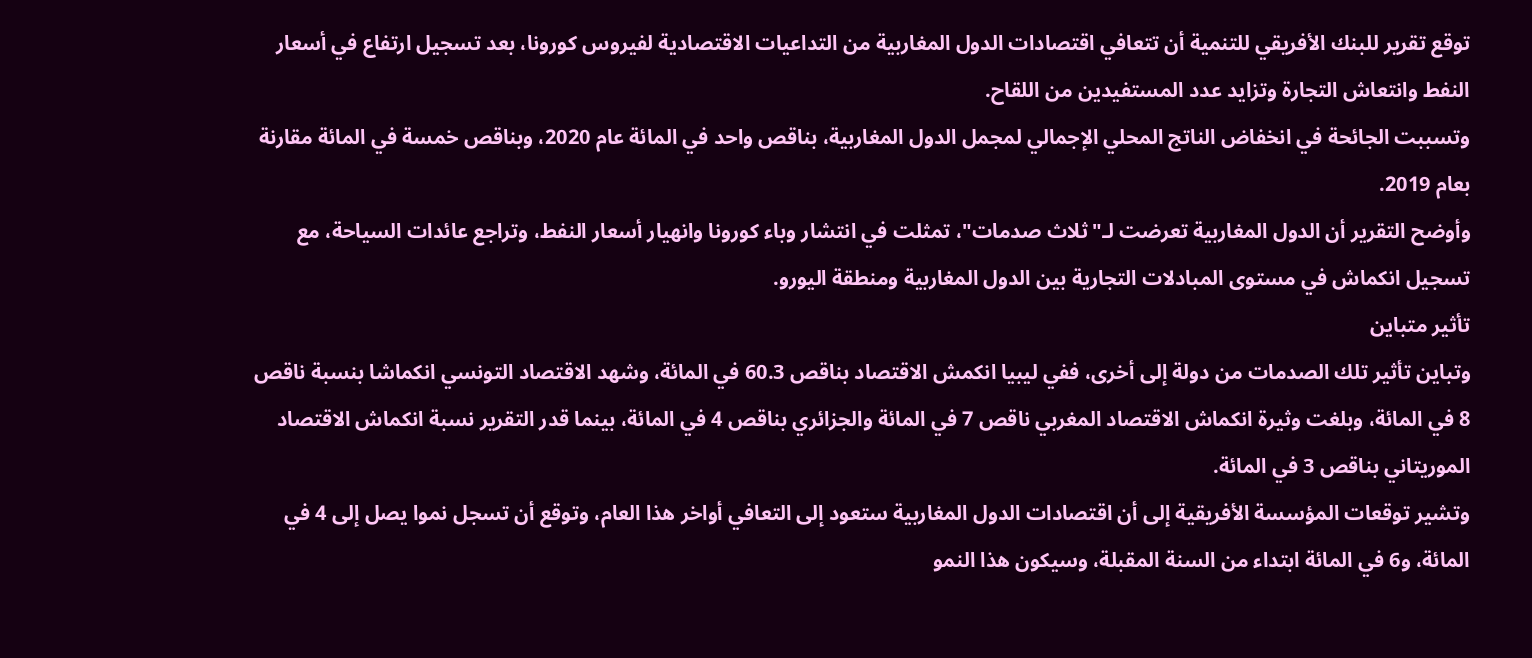توقع تقرير للبنك الأفريقي للتنمية أن تتعافي اقتصادات الدول المغاربية من التداعيات الاقتصادية لفيروس كورونا، بعد تسجيل ارتفاع في أسعار النفط وانتعاش التجارة وتزايد عدد المستفيدين من اللقاح.
وتسببت الجائحة في انخفاض الناتج المحلي الإجمالي لمجمل الدول المغاربية، بناقص واحد في المائة عام 2020، وبناقص خمسة في المائة مقارنة بعام 2019.
وأوضح التقرير أن الدول المغاربية تعرضت لـ"ثلاث صدمات"، تمثلت في انتشار وباء كورونا وانهيار أسعار النفط، وتراجع عائدات السياحة، مع تسجيل انكماش في مستوى المبادلات التجارية بين الدول المغاربية ومنطقة اليورو.
تأثير متباين
وتباين تأثير تلك الصدمات من دولة إلى أخرى، ففي ليبيا انكمش الاقتصاد بناقص 60.3 في المائة، وشهد الاقتصاد التونسي انكماشا بنسبة ناقص 8 في المائة، وبلغت وثيرة انكماش الاقتصاد المغربي ناقص 7 في المائة والجزائري بناقص 4 في المائة، بينما قدر التقرير نسبة انكماش الاقتصاد الموريتاني بناقص 3 في المائة.
وتشير توقعات المؤسسة الأفريقية إلى أن اقتصادات الدول المغاربية ستعود إلى التعافي أواخر هذا العام، وتوقع أن تسجل نموا يصل إلى 4 في المائة، و6 في المائة ابتداء من السنة المقبلة، وسيكون هذا النمو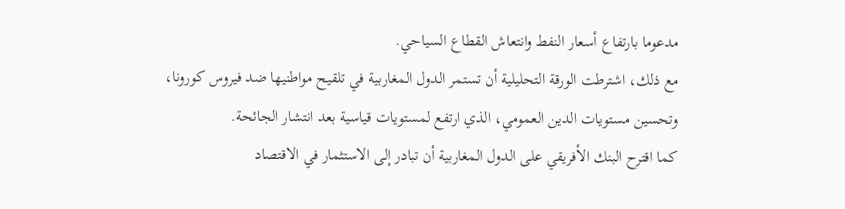مدعوما بارتفاع أسعار النفط وانتعاش القطاع السياحي.
مع ذلك، اشترطت الورقة التحليلية أن تستمر الدول المغاربية في تلقيح مواطنيها ضد فيروس كورونا، وتحسين مستويات الدين العمومي، الذي ارتفع لمستويات قياسية بعد انتشار الجائحة.
كما اقترح البنك الأفريقي على الدول المغاربية أن تبادر إلى الاستثمار في الاقتصاد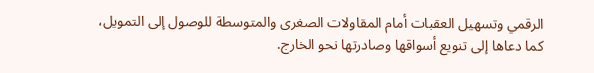الرقمي وتسهيل العقبات أمام المقاولات الصغرى والمتوسطة للوصول إلى التمويل، كما دعاها إلى تنويع أسواقها وصادرتها نحو الخارج.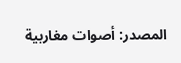المصدر: أصوات مغاربية